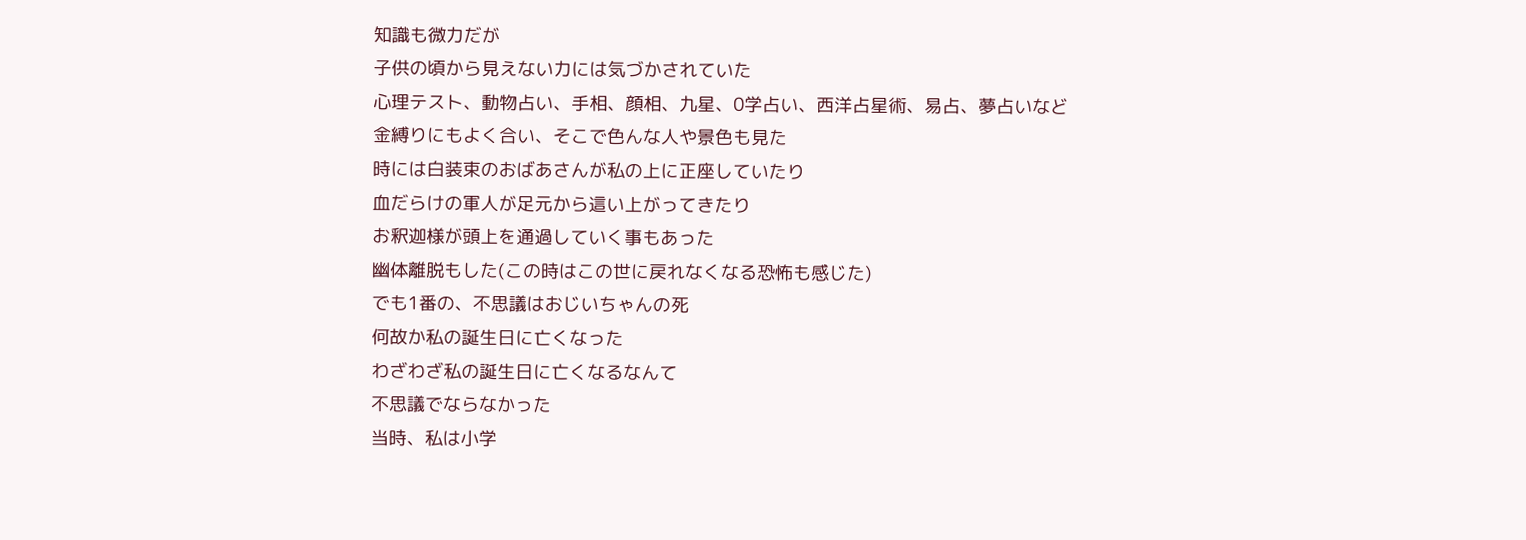知識も微力だが
子供の頃から見えない力には気づかされていた
心理テスト、動物占い、手相、顔相、九星、0学占い、西洋占星術、易占、夢占いなど
金縛りにもよく合い、そこで色んな人や景色も見た
時には白装束のおばあさんが私の上に正座していたり
血だらけの軍人が足元から這い上がってきたり
お釈迦様が頭上を通過していく事もあった
幽体離脱もした(この時はこの世に戻れなくなる恐怖も感じた)
でも1番の、不思議はおじいちゃんの死
何故か私の誕生日に亡くなった
わざわざ私の誕生日に亡くなるなんて
不思議でならなかった
当時、私は小学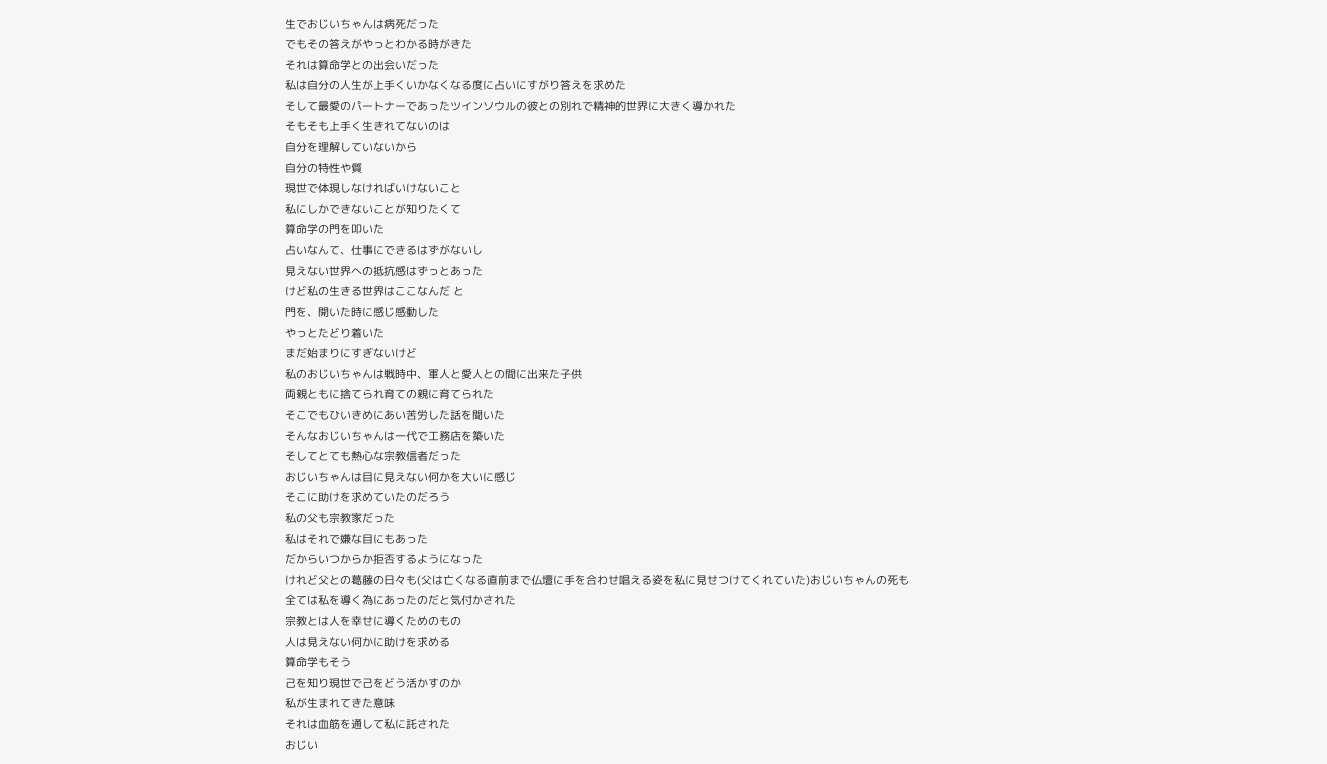生でおじいちゃんは病死だった
でもその答えがやっとわかる時がきた
それは算命学との出会いだった
私は自分の人生が上手くいかなくなる度に占いにすがり答えを求めた
そして最愛のパートナーであったツインソウルの彼との別れで精神的世界に大きく導かれた
そもそも上手く生きれてないのは
自分を理解していないから
自分の特性や質
現世で体現しなければいけないこと
私にしかできないことが知りたくて
算命学の門を叩いた
占いなんて、仕事にできるはずがないし
見えない世界への抵抗感はずっとあった
けど私の生きる世界はここなんだ と
門を、開いた時に感じ感動した
やっとたどり着いた
まだ始まりにすぎないけど
私のおじいちゃんは戦時中、軍人と愛人との間に出来た子供
両親ともに捨てられ育ての親に育てられた
そこでもひいきめにあい苦労した話を聞いた
そんなおじいちゃんは一代で工務店を築いた
そしてとても熱心な宗教信者だった
おじいちゃんは目に見えない何かを大いに感じ
そこに助けを求めていたのだろう
私の父も宗教家だった
私はそれで嫌な目にもあった
だからいつからか拒否するようになった
けれど父との葛藤の日々も(父は亡くなる直前まで仏壇に手を合わせ唱える姿を私に見せつけてくれていた)おじいちゃんの死も
全ては私を導く為にあったのだと気付かされた
宗教とは人を幸せに導くためのもの
人は見えない何かに助けを求める
算命学もそう
己を知り現世で己をどう活かすのか
私が生まれてきた意味
それは血筋を通して私に託された
おじい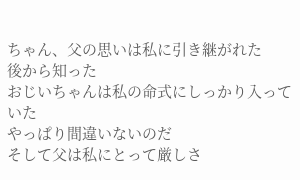ちゃん、父の思いは私に引き継がれた
後から知った
おじいちゃんは私の命式にしっかり入っていた
やっぱり間違いないのだ
そして父は私にとって厳しさ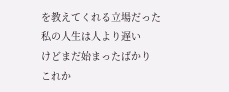を教えてくれる立場だった
私の人生は人より遅い
けどまだ始まったばかり
これか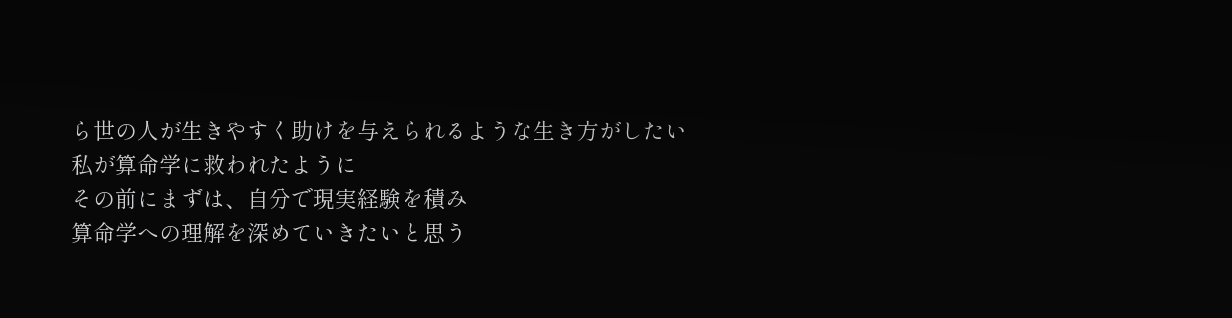ら世の人が生きやすく助けを与えられるような生き方がしたい
私が算命学に救われたように
その前にまずは、自分で現実経験を積み
算命学への理解を深めていきたいと思う